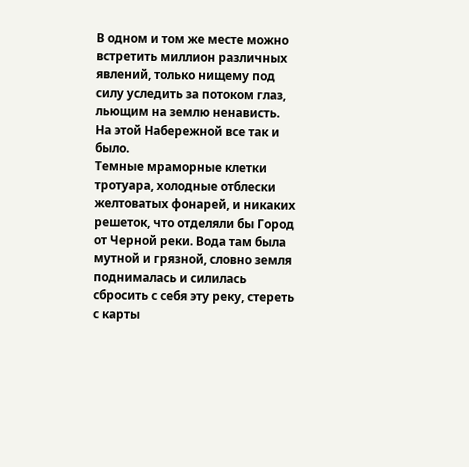В одном и том же месте можно встретить миллион различных явлений, только нищему под силу уследить за потоком глаз, льющим на землю ненависть.
На этой Набережной все так и было.
Темные мраморные клетки тротуара, холодные отблески желтоватых фонарей, и никаких решеток, что отделяли бы Город от Черной реки. Вода там была мутной и грязной, словно земля поднималась и силилась сбросить с себя эту реку, стереть с карты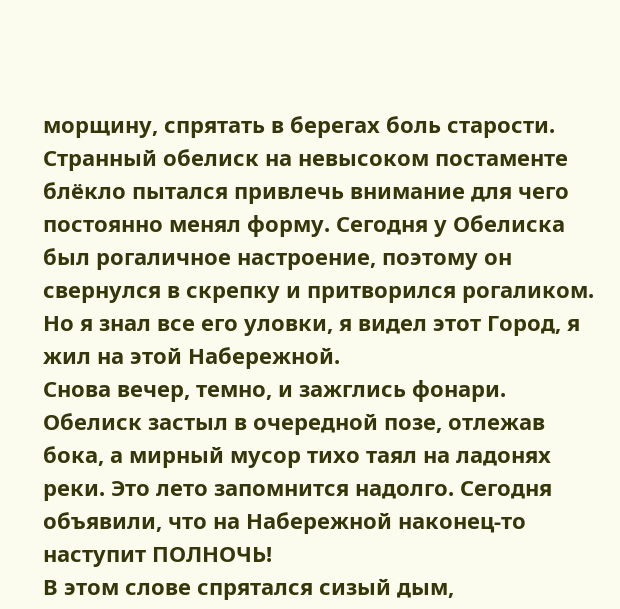морщину, спрятать в берегах боль старости.
Странный обелиск на невысоком постаменте блёкло пытался привлечь внимание для чего постоянно менял форму. Сегодня у Обелиска был рогаличное настроение, поэтому он свернулся в скрепку и притворился рогаликом.
Но я знал все его уловки, я видел этот Город, я жил на этой Набережной.
Снова вечер, темно, и зажглись фонари. Обелиск застыл в очередной позе, отлежав бока, а мирный мусор тихо таял на ладонях реки. Это лето запомнится надолго. Сегодня объявили, что на Набережной наконец-то наступит ПОЛНОЧЬ!
В этом слове спрятался сизый дым,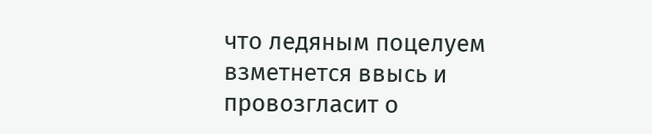что ледяным поцелуем взметнется ввысь и провозгласит о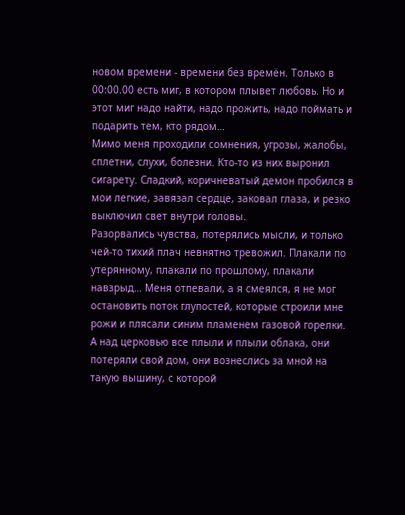новом времени - времени без времён. Только в 00:00.00 есть миг, в котором плывет любовь. Но и этот миг надо найти, надо прожить, надо поймать и подарить тем, кто рядом…
Мимо меня проходили сомнения, угрозы, жалобы, сплетни, слухи, болезни. Кто-то из них выронил сигарету. Сладкий, коричневатый демон пробился в мои легкие, завязал сердце, заковал глаза, и резко выключил свет внутри головы.
Разорвались чувства, потерялись мысли, и только чей-то тихий плач невнятно тревожил. Плакали по утерянному, плакали по прошлому, плакали навзрыд… Меня отпевали, а я смеялся, я не мог остановить поток глупостей, которые строили мне рожи и плясали синим пламенем газовой горелки.
А над церковью все плыли и плыли облака, они потеряли свой дом, они вознеслись за мной на такую вышину, с которой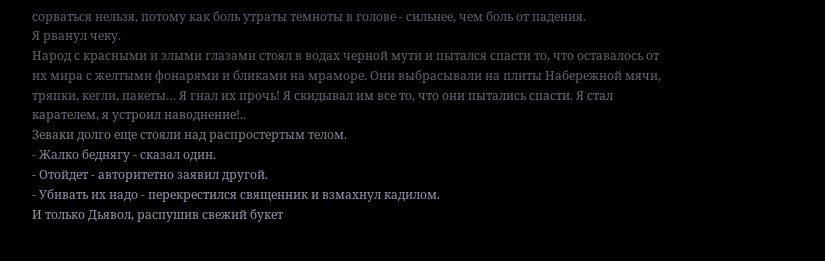сорваться нельзя, потому как боль утраты темноты в голове - сильнее, чем боль от падения.
Я рванул чеку.
Народ с красными и злыми глазами стоял в водах черной мути и пытался спасти то, что оставалось от их мира с желтыми фонарями и бликами на мраморе. Они выбрасывали на плиты Набережной мячи, тряпки, кегли, пакеты… Я гнал их прочь! Я скидывал им все то, что они пытались спасти. Я стал карателем, я устроил наводнение!..
Зеваки долго еще стояли над распростертым телом.
- Жалко беднягу - сказал один.
- Отойдет - авторитетно заявил другой.
- Убивать их надо - перекрестился священник и взмахнул кадилом.
И только Дьявол, распушив свежий букет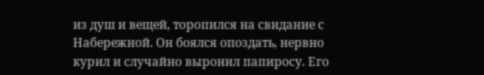из душ и вещей, торопился на свидание с Набережной. Он боялся опоздать, нервно курил и случайно выронил папиросу. Его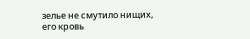зелье не смутило нищих, его кровь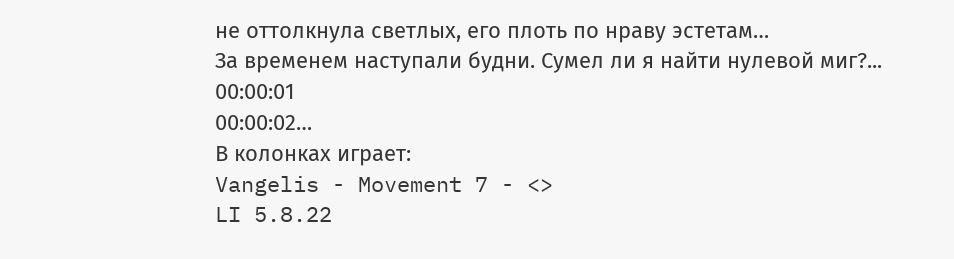не оттолкнула светлых, его плоть по нраву эстетам…
За временем наступали будни. Сумел ли я найти нулевой миг?...
00:00:01
00:00:02…
В колонках играет:
Vangelis - Movement 7 - <>
LI 5.8.22